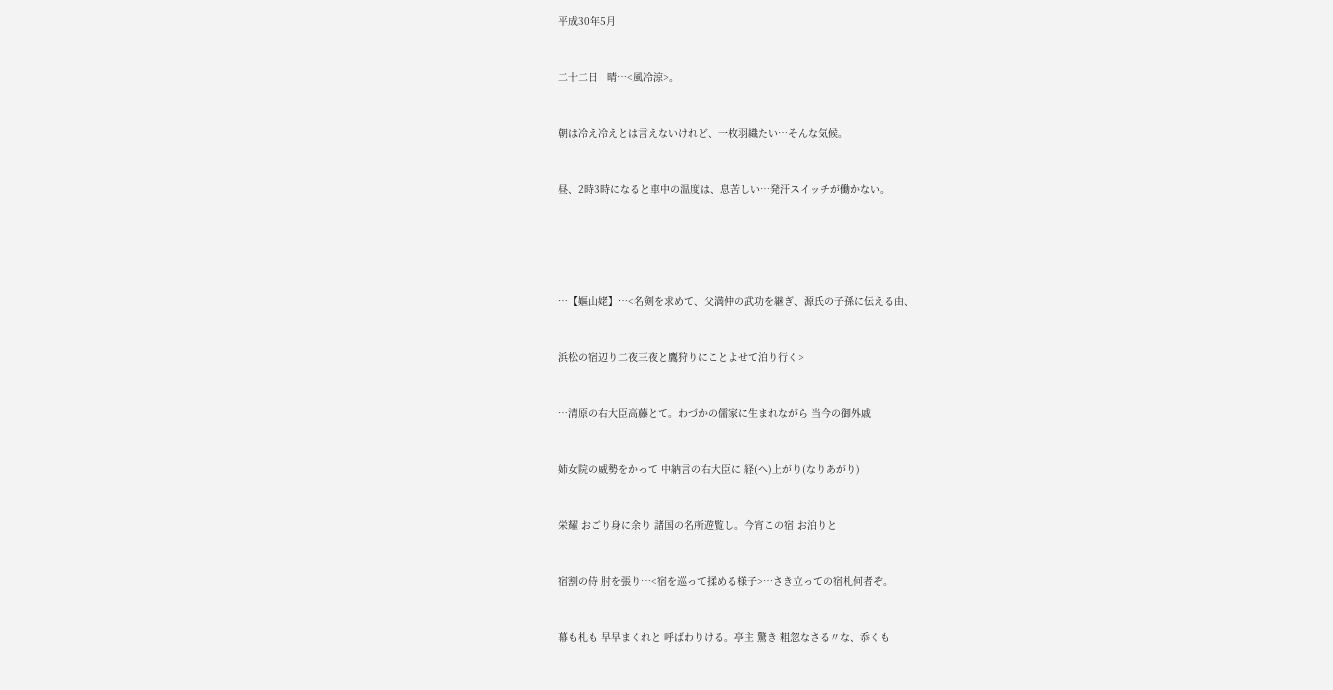平成30年5月



二十二日   晴…<風冷涼>。



朝は冷え冷えとは言えないけれど、一枚羽織たい…そんな気候。



昼、2時3時になると車中の温度は、息苦しい…発汗スイッチが働かない。







…【嫗山姥】…<名剣を求めて、父満仲の武功を継ぎ、源氏の子孫に伝える由、



浜松の宿辺り二夜三夜と鷹狩りにことよせて泊り行く>



…清原の右大臣高藤とて。わづかの儒家に生まれながら 当今の御外戚



姉女院の威勢をかって 中納言の右大臣に 経(へ)上がり(なりあがり)



栄耀 おごり身に余り 諸国の名所遊覧し。今宵この宿 お泊りと



宿割の侍 肘を張り…<宿を巡って揉める様子>…さき立っての宿札何者ぞ。



幕も札も 早早まくれと 呼ばわりける。亭主 驚き 粗忽なさる〃な、忝くも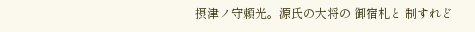摂津ノ守頼光。源氏の大将の 御宿札と 制すれど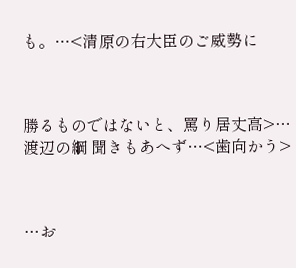も。…<清原の右大臣のご威勢に



勝るものではないと、罵り居丈高>…渡辺の綱 聞きもあへず…<歯向かう>



…お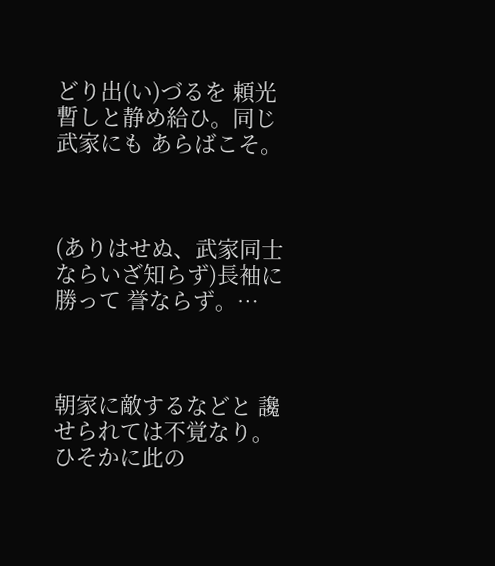どり出(い)づるを 頼光 暫しと静め給ひ。同じ武家にも あらばこそ。



(ありはせぬ、武家同士ならいざ知らず)長袖に勝って 誉ならず。…



朝家に敵するなどと 讒せられては不覚なり。 ひそかに此の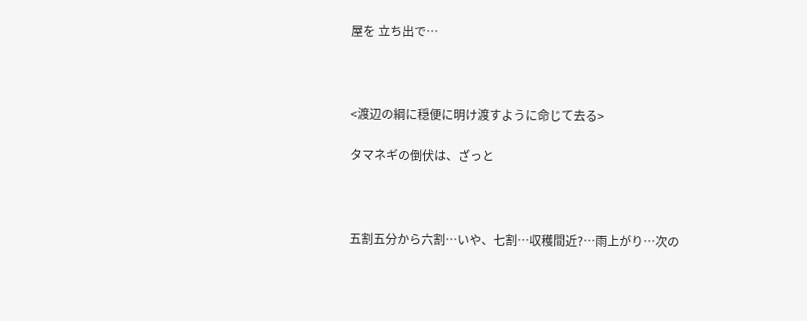屋を 立ち出で…



<渡辺の綱に穏便に明け渡すように命じて去る>

タマネギの倒伏は、ざっと



五割五分から六割…いや、七割…収穫間近?…雨上がり…次の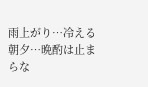雨上がり…冷える朝夕…晩酌は止まらな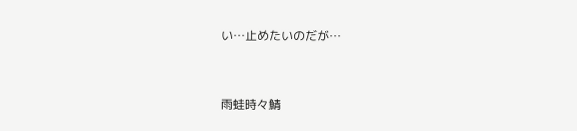い…止めたいのだが…



雨蛙時々鯖